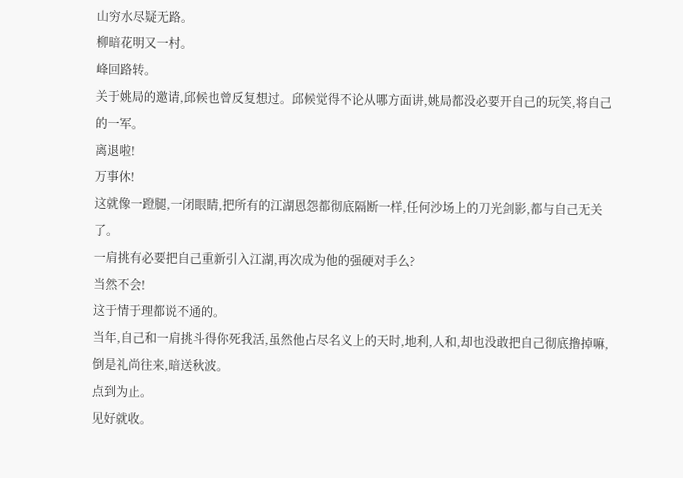山穷水尽疑无路。
柳暗花明又一村。
峰回路转。
关于姚局的邀请,邱候也曾反复想过。邱候觉得不论从哪方面讲,姚局都没必要开自己的玩笑,将自己的一军。
离退啦!
万事休!
这就像一蹬腿,一闭眼睛,把所有的江湖恩怨都彻底隔断一样,任何沙场上的刀光剑影,都与自己无关了。
一肩挑有必要把自己重新引入江湖,再次成为他的强硬对手么?
当然不会!
这于情于理都说不通的。
当年,自己和一肩挑斗得你死我活,虽然他占尽名义上的天时,地利,人和,却也没敢把自己彻底撸掉嘛,倒是礼尚往来,暗送秋波。
点到为止。
见好就收。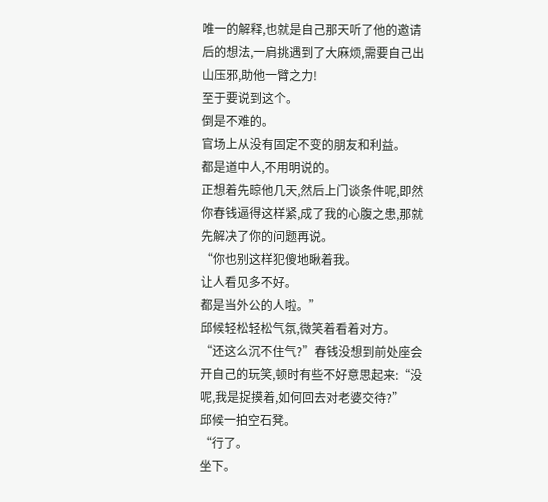唯一的解释,也就是自己那天听了他的邀请后的想法,一肩挑遇到了大麻烦,需要自己出山压邪,助他一臂之力!
至于要说到这个。
倒是不难的。
官场上从没有固定不变的朋友和利益。
都是道中人,不用明说的。
正想着先晾他几天,然后上门谈条件呢,即然你春钱逼得这样紧,成了我的心腹之患,那就先解决了你的问题再说。
“你也别这样犯傻地瞅着我。
让人看见多不好。
都是当外公的人啦。”
邱候轻松轻松气氛,微笑着看着对方。
“还这么沉不住气?”春钱没想到前处座会开自己的玩笑,顿时有些不好意思起来:“没呢,我是捉摸着,如何回去对老婆交待?”
邱候一拍空石凳。
“行了。
坐下。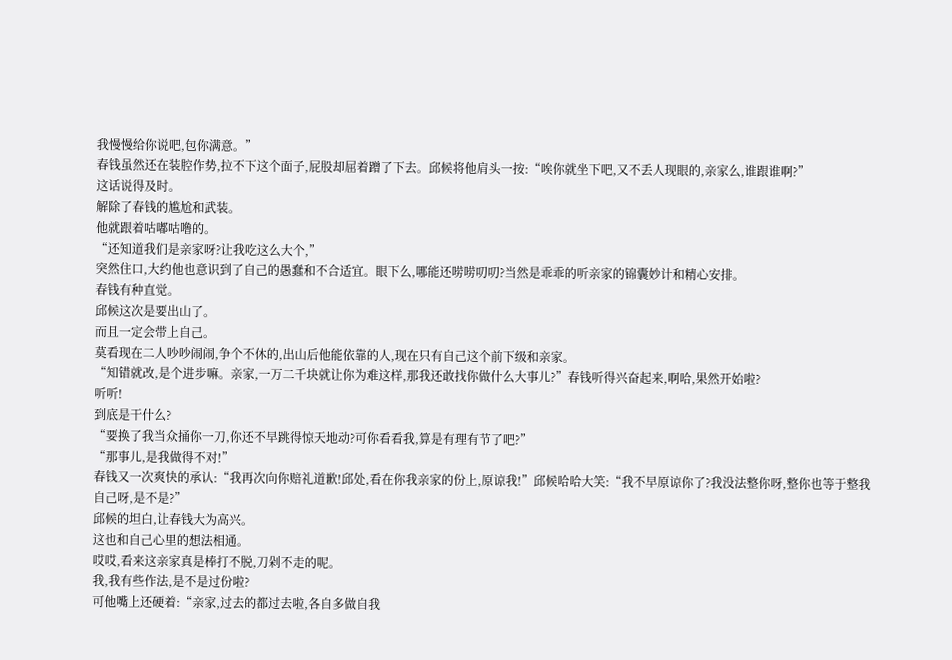我慢慢给你说吧,包你满意。”
春钱虽然还在装腔作势,拉不下这个面子,屁股却屈着蹭了下去。邱候将他肩头一按:“唉你就坐下吧,又不丢人现眼的,亲家么,谁跟谁啊?”
这话说得及时。
解除了春钱的尴尬和武装。
他就跟着咕嘟咕噜的。
“还知道我们是亲家呀?让我吃这么大个,”
突然住口,大约他也意识到了自己的愚蠢和不合适宜。眼下么,哪能还唠唠叨叨?当然是乖乖的听亲家的锦囊妙计和精心安排。
春钱有种直觉。
邱候这次是要出山了。
而且一定会带上自己。
莫看现在二人吵吵闹闹,争个不休的,出山后他能依靠的人,现在只有自己这个前下级和亲家。
“知错就改,是个进步嘛。亲家,一万二千块就让你为难这样,那我还敢找你做什么大事儿?”春钱听得兴奋起来,啊哈,果然开始啦?
听听!
到底是干什么?
“要换了我当众捅你一刀,你还不早跳得惊天地动?可你看看我,算是有理有节了吧?”
“那事儿,是我做得不对!”
春钱又一次爽快的承认:“我再次向你赔礼道歉!邱处,看在你我亲家的份上,原谅我!”邱候哈哈大笑:“我不早原谅你了?我没法整你呀,整你也等于整我自己呀,是不是?”
邱候的坦白,让春钱大为高兴。
这也和自己心里的想法相通。
哎哎,看来这亲家真是棒打不脱,刀剁不走的呢。
我,我有些作法,是不是过份啦?
可他嘴上还硬着:“亲家,过去的都过去啦,各自多做自我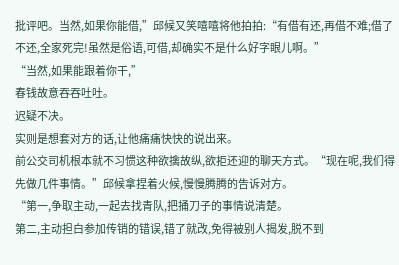批评吧。当然,如果你能借,”邱候又笑嘻嘻将他拍拍:“有借有还,再借不难;借了不还,全家死完!虽然是俗语,可借,却确实不是什么好字眼儿啊。”
“当然,如果能跟着你干,”
春钱故意吞吞吐吐。
迟疑不决。
实则是想套对方的话,让他痛痛快快的说出来。
前公交司机根本就不习惯这种欲擒故纵,欲拒还迎的聊天方式。“现在呢,我们得先做几件事情。”邱候拿捏着火候,慢慢腾腾的告诉对方。
“第一,争取主动,一起去找青队,把捅刀子的事情说清楚。
第二,主动担白参加传销的错误,错了就改,免得被别人揭发,脱不到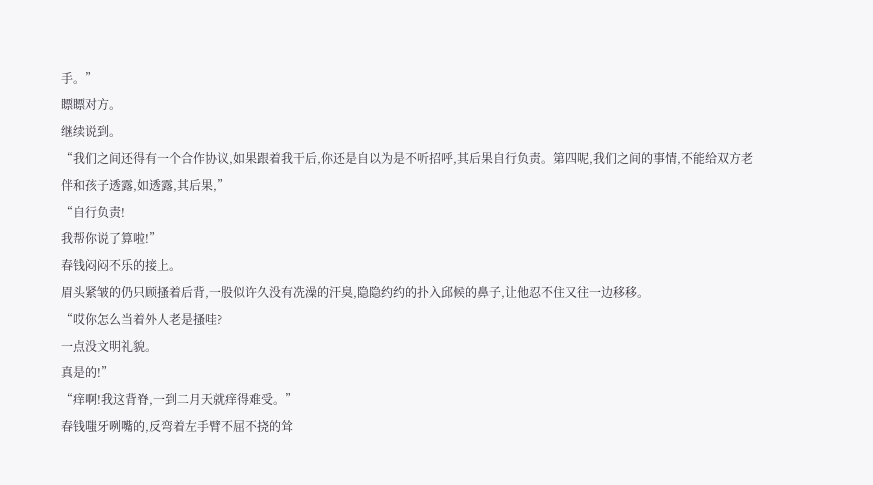手。”
瞟瞟对方。
继续说到。
“我们之间还得有一个合作协议,如果跟着我干后,你还是自以为是不听招呼,其后果自行负责。第四呢,我们之间的事情,不能给双方老伴和孩子透露,如透露,其后果,”
“自行负责!
我帮你说了算啦!”
春钱闷闷不乐的接上。
眉头紧皱的仍只顾搔着后背,一股似许久没有冼澡的汗臭,隐隐约约的扑入邱候的鼻子,让他忍不住又往一边移移。
“哎你怎么当着外人老是搔哇?
一点没文明礼貌。
真是的!”
“痒啊!我这背脊,一到二月天就痒得难受。”
春钱嗤牙咧嘴的,反弯着左手臂不屈不挠的耸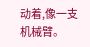动着,像一支机械臂。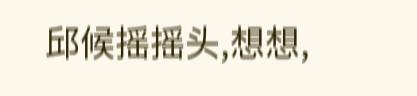邱候摇摇头,想想,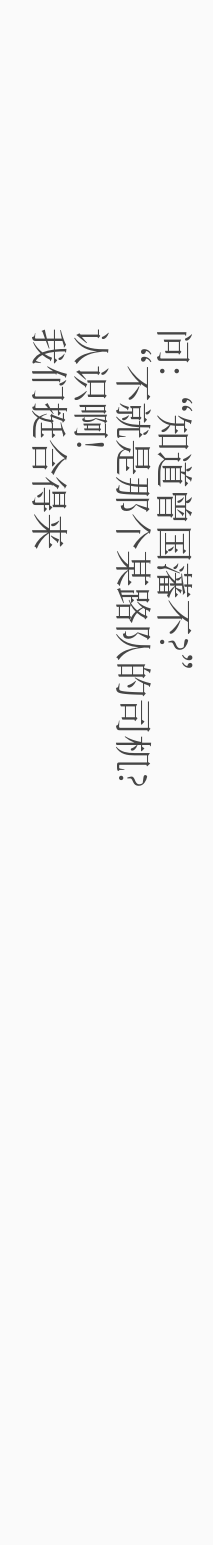问:“知道曾国藩不?”
“不就是那个某路队的司机?
认识啊!
我们挺合得来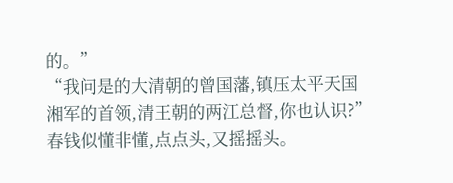的。”
“我问是的大清朝的曾国藩,镇压太平天国湘军的首领,清王朝的两江总督,你也认识?”春钱似懂非懂,点点头,又摇摇头。